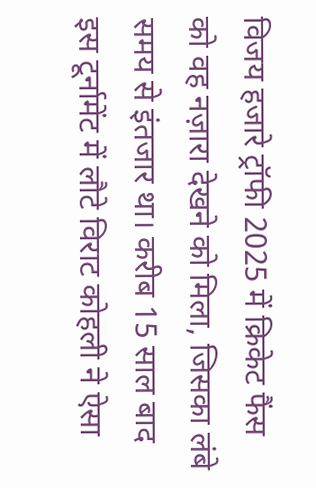विजय हजारे ट्रॉफी 2025 में क्रिकेट फैंस को वह नज़ारा देखने को मिला, जिसका लंबे समय से इंतजार था। करीब 15 साल बाद इस टूर्नामेंट में लौटे विराट कोहली ने ऐसा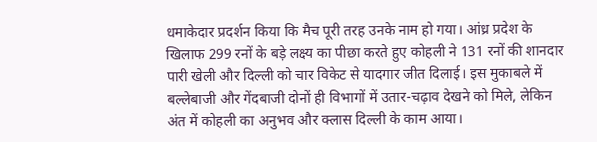धमाकेदार प्रदर्शन किया कि मैच पूरी तरह उनके नाम हो गया। आंध्र प्रदेश के खिलाफ 299 रनों के बड़े लक्ष्य का पीछा करते हुए कोहली ने 131 रनों की शानदार पारी खेली और दिल्ली को चार विकेट से यादगार जीत दिलाई। इस मुकाबले में बल्लेबाजी और गेंदबाजी दोनों ही विभागों में उतार-चढ़ाव देखने को मिले, लेकिन अंत में कोहली का अनुभव और क्लास दिल्ली के काम आया।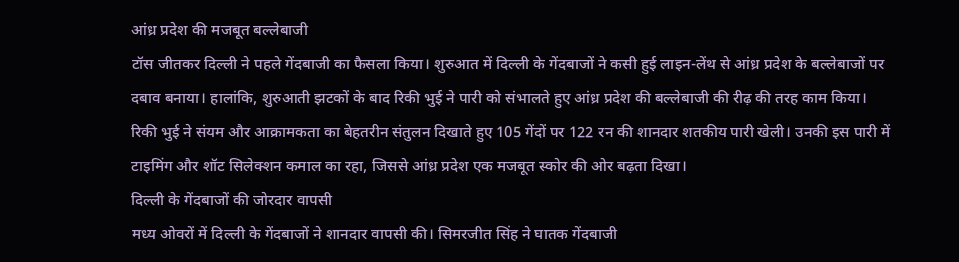आंध्र प्रदेश की मजबूत बल्लेबाजी
टॉस जीतकर दिल्ली ने पहले गेंदबाजी का फैसला किया। शुरुआत में दिल्ली के गेंदबाजों ने कसी हुई लाइन-लेंथ से आंध्र प्रदेश के बल्लेबाजों पर दबाव बनाया। हालांकि, शुरुआती झटकों के बाद रिकी भुई ने पारी को संभालते हुए आंध्र प्रदेश की बल्लेबाजी की रीढ़ की तरह काम किया।
रिकी भुई ने संयम और आक्रामकता का बेहतरीन संतुलन दिखाते हुए 105 गेंदों पर 122 रन की शानदार शतकीय पारी खेली। उनकी इस पारी में टाइमिंग और शॉट सिलेक्शन कमाल का रहा, जिससे आंध्र प्रदेश एक मजबूत स्कोर की ओर बढ़ता दिखा।
दिल्ली के गेंदबाजों की जोरदार वापसी
मध्य ओवरों में दिल्ली के गेंदबाजों ने शानदार वापसी की। सिमरजीत सिंह ने घातक गेंदबाजी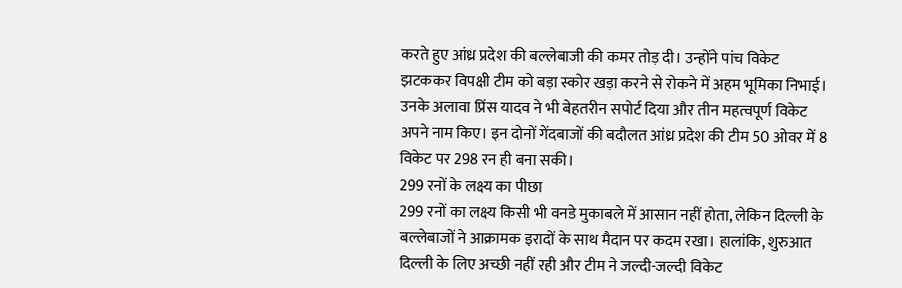करते हुए आंध्र प्रदेश की बल्लेबाजी की कमर तोड़ दी। उन्होंने पांच विकेट झटककर विपक्षी टीम को बड़ा स्कोर खड़ा करने से रोकने में अहम भूमिका निभाई।
उनके अलावा प्रिंस यादव ने भी बेहतरीन सपोर्ट दिया और तीन महत्वपूर्ण विकेट अपने नाम किए। इन दोनों गेंदबाजों की बदौलत आंध्र प्रदेश की टीम 50 ओवर में 8 विकेट पर 298 रन ही बना सकी।
299 रनों के लक्ष्य का पीछा
299 रनों का लक्ष्य किसी भी वनडे मुकाबले में आसान नहीं होता, लेकिन दिल्ली के बल्लेबाजों ने आक्रामक इरादों के साथ मैदान पर कदम रखा। हालांकि, शुरुआत दिल्ली के लिए अच्छी नहीं रही और टीम ने जल्दी-जल्दी विकेट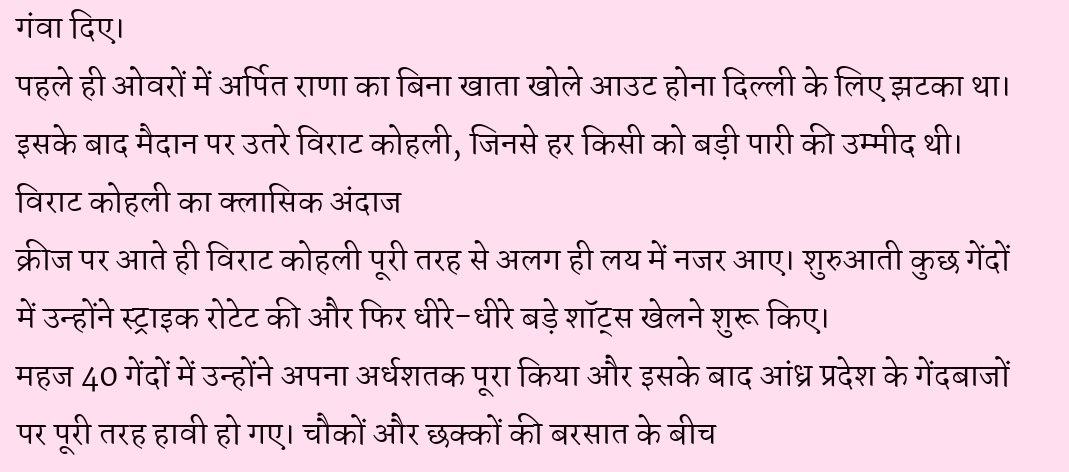गंवा दिए।
पहले ही ओवरों में अर्पित राणा का बिना खाता खोले आउट होना दिल्ली के लिए झटका था। इसके बाद मैदान पर उतरे विराट कोहली, जिनसे हर किसी को बड़ी पारी की उम्मीद थी।
विराट कोहली का क्लासिक अंदाज
क्रीज पर आते ही विराट कोहली पूरी तरह से अलग ही लय में नजर आए। शुरुआती कुछ गेंदों में उन्होंने स्ट्राइक रोटेट की और फिर धीरे-धीरे बड़े शॉट्स खेलने शुरू किए।
महज 40 गेंदों में उन्होंने अपना अर्धशतक पूरा किया और इसके बाद आंध्र प्रदेश के गेंदबाजों पर पूरी तरह हावी हो गए। चौकों और छक्कों की बरसात के बीच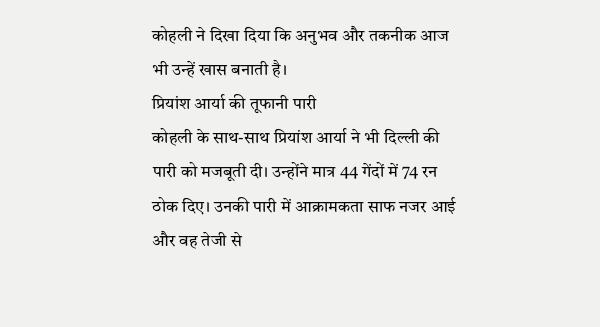कोहली ने दिखा दिया कि अनुभव और तकनीक आज भी उन्हें खास बनाती है।
प्रियांश आर्या की तूफानी पारी
कोहली के साथ-साथ प्रियांश आर्या ने भी दिल्ली की पारी को मजबूती दी। उन्होंने मात्र 44 गेंदों में 74 रन ठोक दिए। उनकी पारी में आक्रामकता साफ नजर आई और वह तेजी से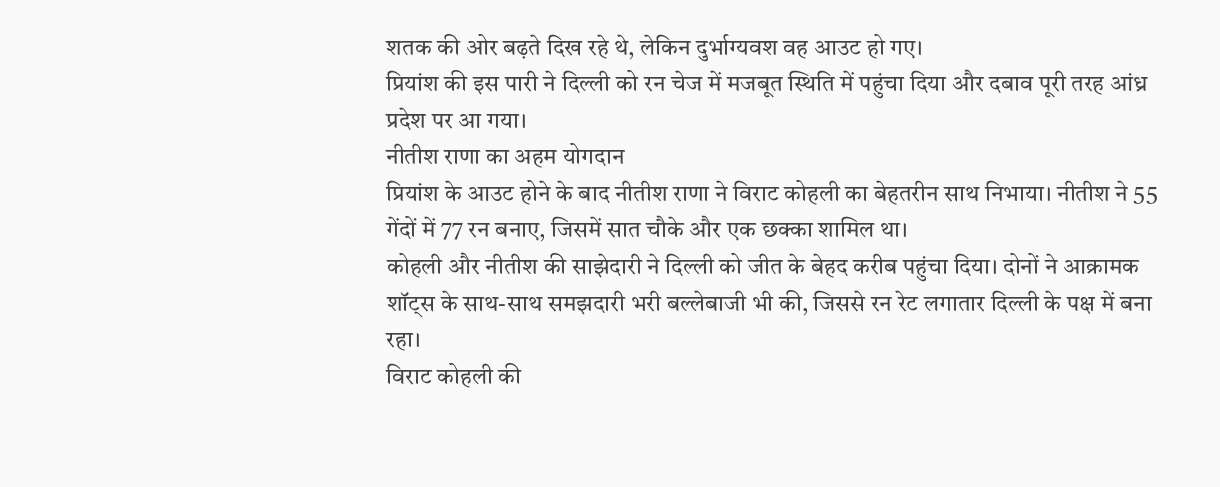शतक की ओर बढ़ते दिख रहे थे, लेकिन दुर्भाग्यवश वह आउट हो गए।
प्रियांश की इस पारी ने दिल्ली को रन चेज में मजबूत स्थिति में पहुंचा दिया और दबाव पूरी तरह आंध्र प्रदेश पर आ गया।
नीतीश राणा का अहम योगदान
प्रियांश के आउट होने के बाद नीतीश राणा ने विराट कोहली का बेहतरीन साथ निभाया। नीतीश ने 55 गेंदों में 77 रन बनाए, जिसमें सात चौके और एक छक्का शामिल था।
कोहली और नीतीश की साझेदारी ने दिल्ली को जीत के बेहद करीब पहुंचा दिया। दोनों ने आक्रामक शॉट्स के साथ-साथ समझदारी भरी बल्लेबाजी भी की, जिससे रन रेट लगातार दिल्ली के पक्ष में बना रहा।
विराट कोहली की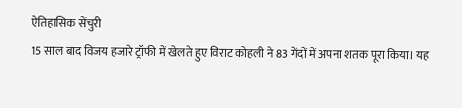ऐतिहासिक सेंचुरी
15 साल बाद विजय हजारे ट्रॉफी में खेलते हुए विराट कोहली ने 83 गेंदों में अपना शतक पूरा किया। यह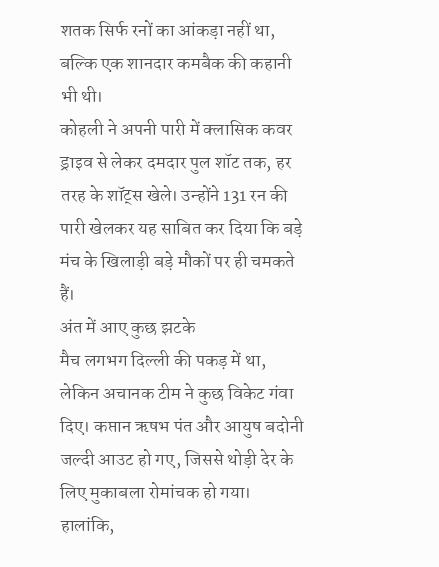शतक सिर्फ रनों का आंकड़ा नहीं था, बल्कि एक शानदार कमबैक की कहानी भी थी।
कोहली ने अपनी पारी में क्लासिक कवर ड्राइव से लेकर दमदार पुल शॉट तक, हर तरह के शॉट्स खेले। उन्होंने 131 रन की पारी खेलकर यह साबित कर दिया कि बड़े मंच के खिलाड़ी बड़े मौकों पर ही चमकते हैं।
अंत में आए कुछ झटके
मैच लगभग दिल्ली की पकड़ में था, लेकिन अचानक टीम ने कुछ विकेट गंवा दिए। कप्तान ऋषभ पंत और आयुष बदोनी जल्दी आउट हो गए, जिससे थोड़ी देर के लिए मुकाबला रोमांचक हो गया।
हालांकि,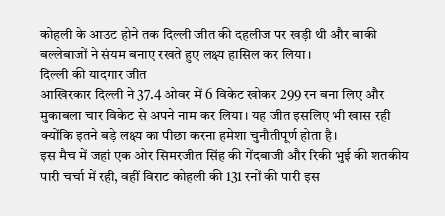कोहली के आउट होने तक दिल्ली जीत की दहलीज पर खड़ी थी और बाकी बल्लेबाजों ने संयम बनाए रखते हुए लक्ष्य हासिल कर लिया।
दिल्ली की यादगार जीत
आखिरकार दिल्ली ने 37.4 ओवर में 6 विकेट खोकर 299 रन बना लिए और मुकाबला चार विकेट से अपने नाम कर लिया। यह जीत इसलिए भी खास रही क्योंकि इतने बड़े लक्ष्य का पीछा करना हमेशा चुनौतीपूर्ण होता है।
इस मैच में जहां एक ओर सिमरजीत सिंह की गेंदबाजी और रिकी भुई की शतकीय पारी चर्चा में रही, वहीं विराट कोहली की 131 रनों की पारी इस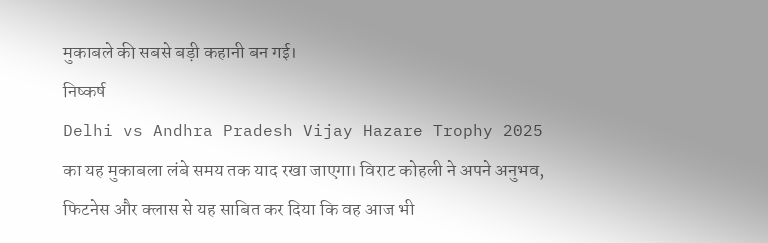मुकाबले की सबसे बड़ी कहानी बन गई।
निष्कर्ष
Delhi vs Andhra Pradesh Vijay Hazare Trophy 2025 का यह मुकाबला लंबे समय तक याद रखा जाएगा। विराट कोहली ने अपने अनुभव, फिटनेस और क्लास से यह साबित कर दिया कि वह आज भी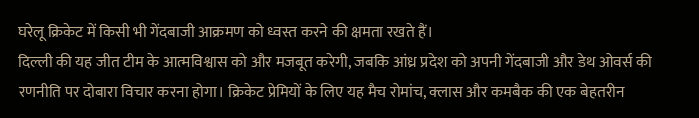घरेलू क्रिकेट में किसी भी गेंदबाजी आक्रमण को ध्वस्त करने की क्षमता रखते हैं।
दिल्ली की यह जीत टीम के आत्मविश्वास को और मजबूत करेगी, जबकि आंध्र प्रदेश को अपनी गेंदबाजी और डेथ ओवर्स की रणनीति पर दोबारा विचार करना होगा। क्रिकेट प्रेमियों के लिए यह मैच रोमांच, क्लास और कमबैक की एक बेहतरीन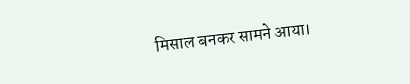मिसाल बनकर सामने आया।